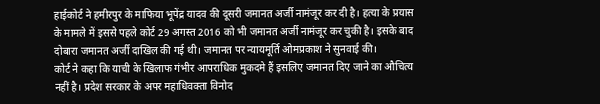हाईकोर्ट ने हमीरपुर के माफिया भूपेंद्र यादव की दूसरी जमानत अर्जी नामंजूर कर दी है। हत्या के प्रयास के मामले में इससे पहले कोर्ट 29 अगस्त 2016 को भी जमानत अर्जी नामंजूर कर चुकी है। इसके बाद दोबारा जमानत अर्जी दाखिल की गई थी। जमानत पर न्यायमूर्ति ओमप्रकाश ने सुनवाई की।
कोर्ट ने कहा कि याची के खिलाफ गंभीर आपराधिक मुकदमे हैं इसलिए जमानत दिए जाने का औचित्य नहीं है। प्रदेश सरकार के अपर महाधिवक्ता विनोद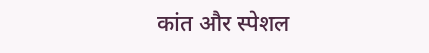कांत और स्पेशल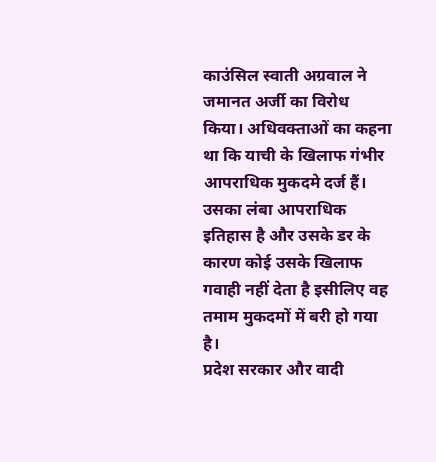काउंसिल स्वाती अग्रवाल ने जमानत अर्जी का विरोध किया। अधिवक्ताओं का कहना था कि याची के खिलाफ गंभीर आपराधिक मुकदमे दर्ज हैं। उसका लंबा आपराधिक इतिहास है और उसके डर के कारण कोई उसके खिलाफ गवाही नहीं देता है इसीलिए वह तमाम मुकदमों में बरी हो गया है।
प्रदेश सरकार और वादी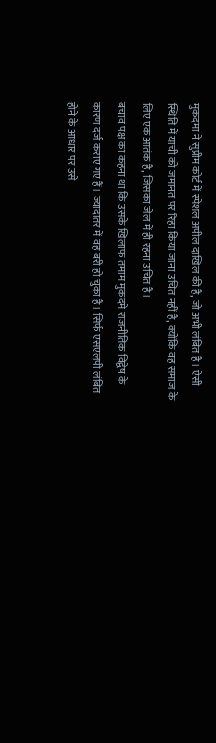मुकदमा ने सुप्रीम कोर्ट में स्पेशल अपील दाखिल की है, जो अभी लंबित है। ऐसी स्थिति में याची को जमानत पर रिहा किया जाना उचित नहीं है, क्योंकि वह समाज के लिए एक आतंक है, जिसका जेल में ही रहना उचित है।
बचाव पक्ष का कहना था कि उसके खिलाफ तमाम मुकदमे राजनीतिक विद्वेष के कारण दर्ज कराए गए हैं। ज्यादातर में वह बरी हो चुका है। सिर्फ एसएलपी लंबित होने के आधार पर उसे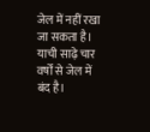जेल में नहीं रखा जा सकता है। याची साढ़े चार वर्षों से जेल में बंद है।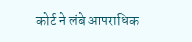कोर्ट ने लंबे आपराधिक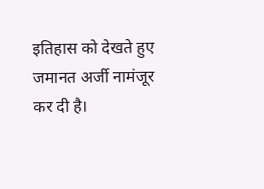इतिहास को देखते हुए जमानत अर्जी नामंजूर कर दी है।